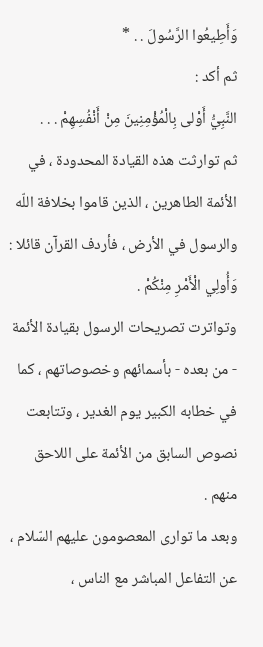وَأَطِيعُوا الرَّسُولَ . . *
ثم أكد :
النَّبِيُّ أَوْلى بِالْمُؤْمِنِينَ مِنْ أَنْفُسِهِمْ . . .
ثم توارثت هذه القيادة المحدودة ، في الأئمة الطاهرين ، الذين قاموا بخلافة اللّه والرسول في الأرض ، فأردف القرآن قائلا :
وَأُولِي الْأَمْرِ مِنْكُمْ .
وتواترت تصريحات الرسول بقيادة الأئمة - من بعده - بأسمائهم وخصوصاتهم ، كما في خطابه الكبير يوم الغدير ، وتتابعت نصوص السابق من الأئمة على اللاحق منهم .
وبعد ما توارى المعصومون عليهم السّلام ، عن التفاعل المباشر مع الناس ،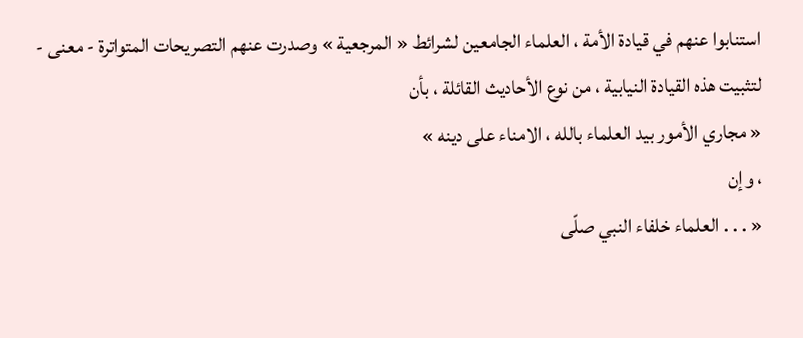استنابوا عنهم في قيادة الأمة ، العلماء الجامعين لشرائط « المرجعية » وصدرت عنهم التصريحات المتواترة - معنى - لتثبيت هذه القيادة النيابية ، من نوع الأحاديث القائلة ، بأن
« مجاري الأمور بيد العلماء بالله ، الامناء على دينه »
، وإن
« . . . العلماء خلفاء النبي صلّى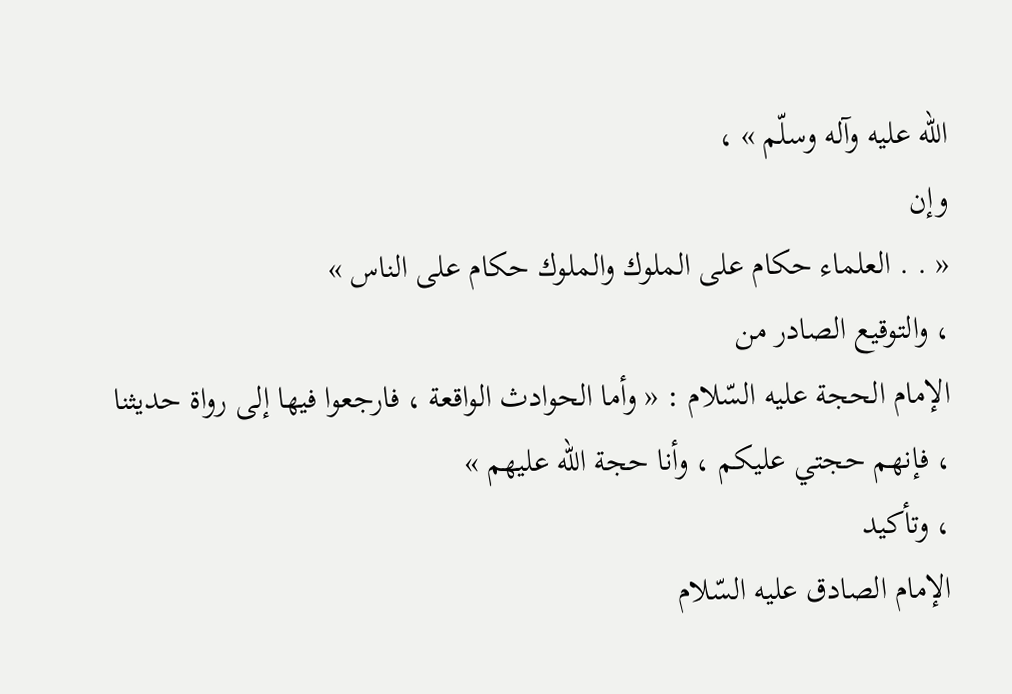اللّه عليه وآله وسلّم » ،
وإن
« . . العلماء حكام على الملوك والملوك حكام على الناس »
، والتوقيع الصادر من
الإمام الحجة عليه السّلام : « وأما الحوادث الواقعة ، فارجعوا فيها إلى رواة حديثنا ، فإنهم حجتي عليكم ، وأنا حجة اللّه عليهم »
، وتأكيد
الإمام الصادق عليه السّلام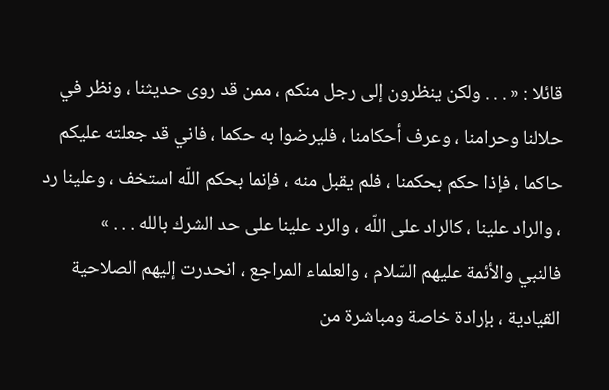قائلا : « . . . ولكن ينظرون إلى رجل منكم ، ممن قد روى حديثنا ، ونظر في حلالنا وحرامنا ، وعرف أحكامنا ، فليرضوا به حكما ، فاني قد جعلته عليكم حاكما ، فإذا حكم بحكمنا ، فلم يقبل منه ، فإنما بحكم اللّه استخف ، وعلينا رد ، والراد علينا ، كالراد على اللّه ، والرد علينا على حد الشرك بالله . . . »
فالنبي والأئمة عليهم السّلام ، والعلماء المراجع ، انحدرت إليهم الصلاحية القيادية ، بإرادة خاصة ومباشرة من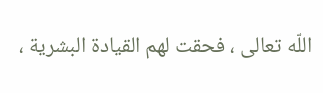اللّه تعالى ، فحقت لهم القيادة البشرية ،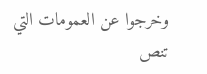وخرجوا عن العمومات التي تنص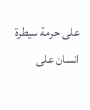على حرمة سيطرة انسان على